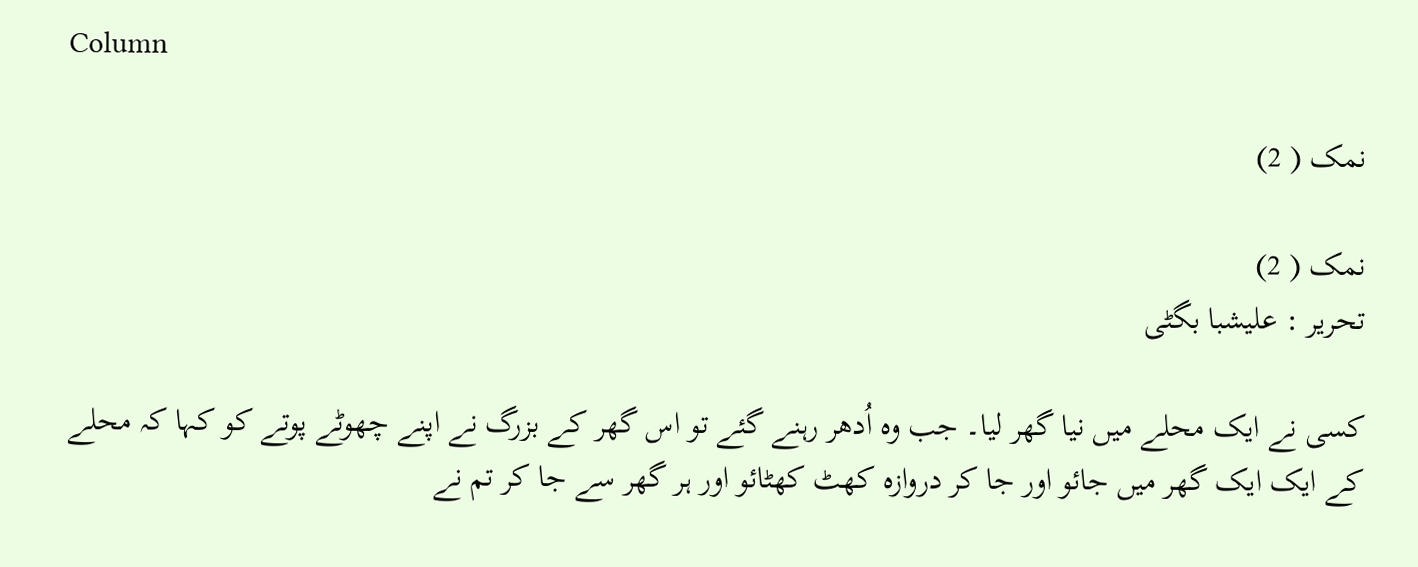Column

نمک ( 2)

نمک ( 2)
تحریر : علیشبا بگٹی

کسی نے ایک محلے میں نیا گھر لیا۔ جب وہ اُدھر رہنے گئے تو اس گھر کے بزرگ نے اپنے چھوٹے پوتے کو کہا کہ محلے کے ایک ایک گھر میں جائو اور جا کر دروازہ کھٹ کھٹائو اور ہر گھر سے جا کر تم نے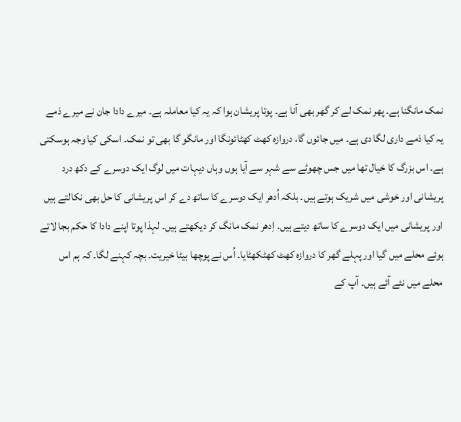نمک مانگنا ہے۔ پھر نمک لے کر گھر بھی آنا ہے۔ پوتا پریشان ہوا کہ یہ کیا معاملہ ہے۔ میرے دادا جان نے میرے ذمے یہ کیا ذمے داری لگا دی ہے۔ میں جائوں گا، دروازہ کھٹ کھٹائونگا اور مانگو گا بھی تو نمک۔ اسکی کیا وجہ ہوسکتی ہے۔ اس بزرگ کا خیال تھا میں جس چھوٹے سے شہر سے آیا ہوں وہاں دیہات میں لوگ ایک دوسرے کے دکھ درد پریشانی اور خوشی میں شریک ہوتے ہیں۔ بلکہ اُدھر ایک دوسرے کا ساتھ دے کر اس پریشانی کا حل بھی نکالتے ہیں اور پریشانی میں ایک دوسرے کا ساتھ دیتے ہیں۔ اِدھر نمک مانگ کر دیکھتے ہیں۔ لہذا پوتا اپنے دادا کا حکم بجا لاتے ہوئے محلے میں گیا اور پہلے گھر کا دروازہ کھٹ کھٹکھٹایا۔ اُس نے پوچھا بیٹا خیریت۔ بچہ کہنے لگا۔ کہ ہم اس محلے میں نئے آئے ہیں۔ آپ کے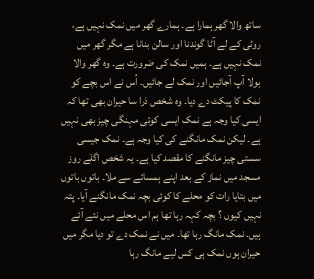ساتھ والا گھر ہمارا ہے۔ ہمارے گھر میں نمک نہیں ہے، روٹی کے لے آٹا گوندنا اور سالن بنانا ہے مگر گھر میں نمک نہیں ہے۔ ہمیں نمک کی ضرورت ہے۔ وہ گھر والا بولا آپ آجائیں اور نمک لے جائیں۔ اُس نے اس بچے کو نمک کا پیکٹ دے دیا۔ وہ شخص ذرا سا حیران بھی تھا کہ ایسی کیا وجہ ہے نمک ایسی کوئی مہنگی چیز بھی نہیں ہے۔ لیکن نمک مانگنے کی کیا وجہ ہے۔ نمک جیسی سستی چیز مانگنے کا مقصد کیا ہے۔ یہ شخص اگلے روز مسجد میں نماز کے بعد اپنے ہمسائے سے ملا۔ باتوں باتوں میں بتایا رات کو محلے کا کوئی بچہ نمک مانگنے آیا۔ پتہ نہیں کیوں ؟ بچہ کہہ رہا تھا ہم اس محلے میں نئے آئے ہیں۔ نمک مانگ رہا تھا۔ میں نے نمک دے تو دیا مگر میں حیران ہوں نمک ہی کس لیے مانگ رہا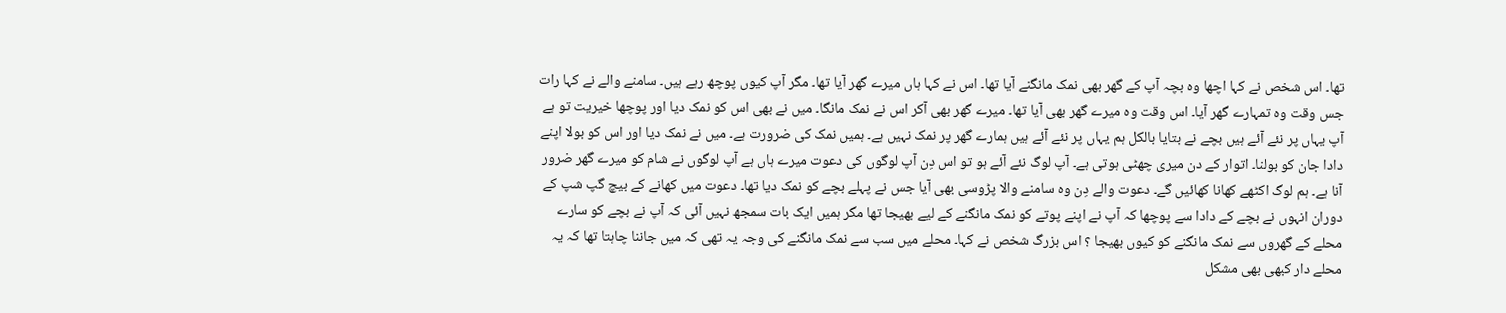تھا۔ اس شخص نے کہا اچھا وہ بچہ آپ کے گھر بھی نمک مانگنے آیا تھا۔ اس نے کہا ہاں میرے گھر آیا تھا۔ مگر آپ کیوں پوچھ رہے ہیں۔ سامنے والے نے کہا رات جس وقت وہ تمہارے گھر آیا۔ اس وقت وہ میرے گھر بھی آیا تھا۔ میرے گھر بھی آکر اس نے نمک مانگا۔ میں نے بھی اس کو نمک دیا اور پوچھا خیریت تو ہے آپ یہاں پر نئے آئے ہیں بچے نے بتایا بالکل ہم یہاں پر نئے آئے ہیں ہمارے گھر پر نمک نہیں ہے۔ ہمیں نمک کی ضرورت ہے۔ میں نے نمک دیا اور اس کو بولا اپنے دادا جان کو بولنا۔ اتوار کے دن میری چھٹی ہوتی ہے۔ آپ لوگ نئے آئے ہو تو اس دِن آپ لوگوں کی دعوت میرے ہاں ہے آپ لوگوں نے شام کو میرے گھر ضرور آنا ہے۔ ہم لوگ اکٹھے کھانا کھائیں گے۔ دعوت والے دِن وہ سامنے والا پڑوسی بھی آیا جس نے پہلے بچے کو نمک دیا تھا۔ دعوت میں کھانے کے بیچ گپ شپ کے دوران انہوں نے بچے کے دادا سے پوچھا کہ آپ نے اپنے پوتے کو نمک مانگنے کے لیے بھیجا تھا مگر ہمیں ایک بات سمجھ نہیں آئی کہ آپ نے بچے کو سارے محلے کے گھروں سے نمک مانگنے کو کیوں بھیجا ؟ اس بزرگ شخص نے کہا۔ محلے میں سب سے نمک مانگنے کی وجہ یہ تھی کہ میں جاننا چاہتا تھا کہ یہ محلے دار کبھی بھی مشکل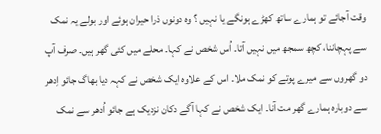وقت آجائے تو ہمارے ساتھ کھڑے ہونگے یا نہیں ؟ وہ دونوں ذرا حیران ہوئے اور بولے یہ نمک سے پہچاننا، کچھ سمجھ میں نہیں آتا۔ اُس شخص نے کہا۔ محلے میں کئی گھر ہیں۔ صرف آپ دو گھروں سے میرے پوتے کو نمک ملا۔ اس کے علاوہ ایک شخص نے کہہ دیا بھاگ جائو اِدھر سے دوبارہ ہمارے گھر مت آنا۔ ایک شخص نے کہا آگے دکان نزدیک ہے جائو اُدھر سے نمک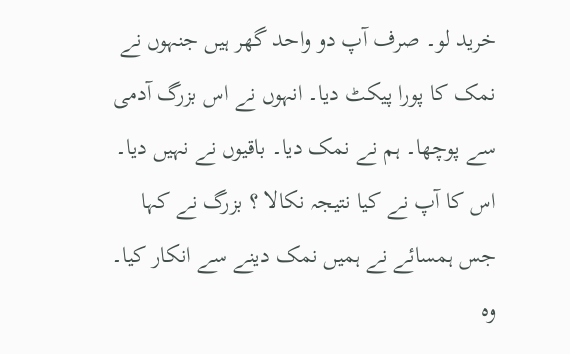خرید لو۔ صرف آپ دو واحد گھر ہیں جنہوں نے نمک کا پورا پیکٹ دیا۔ انہوں نے اس بزرگ آدمی سے پوچھا۔ ہم نے نمک دیا۔ باقیوں نے نہیں دیا۔ اس کا آپ نے کیا نتیجہ نکالا ؟ بزرگ نے کہا جس ہمسائے نے ہمیں نمک دینے سے انکار کیا۔ وہ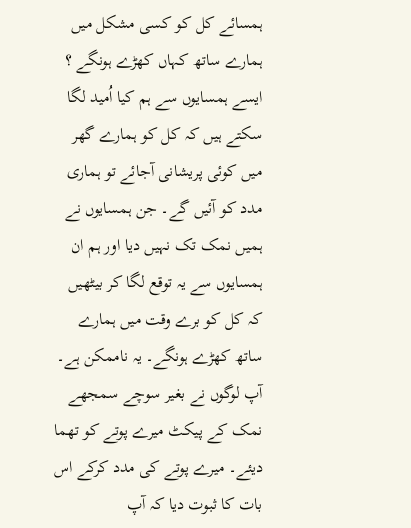ہمسائے کل کو کسی مشکل میں ہمارے ساتھ کہاں کھڑے ہونگے ؟ ایسے ہمسایوں سے ہم کیا اُمید لگا سکتے ہیں کہ کل کو ہمارے گھر میں کوئی پریشانی آجائے تو ہماری مدد کو آئیں گے۔ جن ہمسایوں نے ہمیں نمک تک نہیں دیا اور ہم ان ہمسایوں سے یہ توقع لگا کر بیٹھیں کہ کل کو برے وقت میں ہمارے ساتھ کھڑے ہونگے۔ یہ ناممکن ہے۔ آپ لوگوں نے بغیر سوچے سمجھے نمک کے پیکٹ میرے پوتے کو تھما دیئے۔ میرے پوتے کی مدد کرکے اس بات کا ثبوت دیا کہ آپ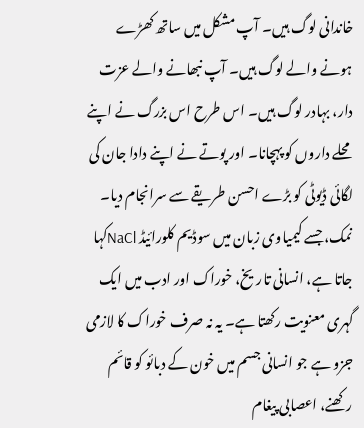خاندانی لوگ ہیں۔ آپ مشکل میں ساتھ کھڑے ہونے والے لوگ ہیں۔ آپ نبھانے والے عزت دار، بہادر لوگ ہیں۔ اس طرح اس بزرگ نے اپنے محلے داروں کو پہچانا۔ اور پوتے نے اپنے دادا جان کی لگائی ڈیوٹی کو بڑے احسن طریقے سے سرانجام دیا۔
نمک، جسے کیمیاوی زبان میں سوڈیم کلورائیڈ NaClکہا جاتا ہے، انسانی تاریخ، خوراک اور ادب میں ایک گہری معنویت رکھتا ہے۔ یہ نہ صرف خوراک کا لازمی جزو ہے جو انسانی جسم میں خون کے دبائو کو قائم رکھنے، اعصابی پیغام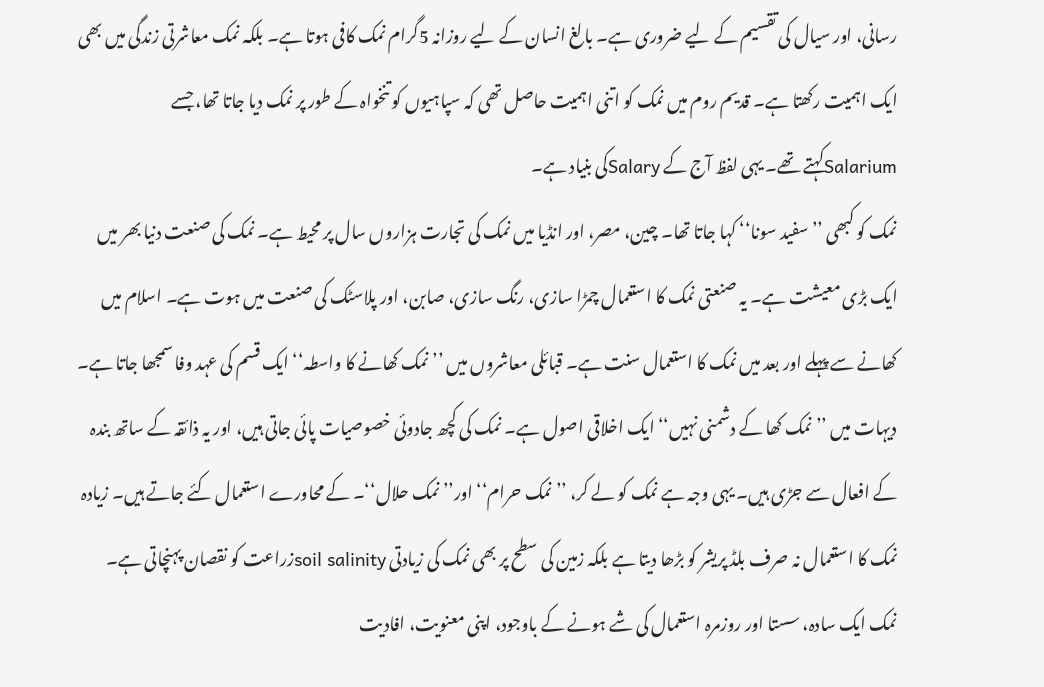رسانی، اور سیال کی تقسیم کے لیے ضروری ہے۔ بالغ انسان کے لیے روزانہ 5گرام نمک کافی ہوتا ہے۔ بلکہ نمک معاشرتی زندگی میں بھی ایک اہمیت رکھتا ہے۔ قدیم روم میں نمک کو اتنی اہمیت حاصل تھی کہ سپاہیوں کو تنخواہ کے طور پر نمک دیا جاتا تھا، جسے Salariumکہتے تھے۔ یہی لفظ آج کے Salaryکی بنیاد ہے۔
نمک کو کبھی ’’ سفید سونا‘‘ کہا جاتا تھا۔ چین، مصر، اور انڈیا میں نمک کی تجارت ہزاروں سال پر محیط ہے۔ نمک کی صنعت دنیا بھر میں ایک بڑی معیشت ہے۔ یہ صنعتی نمک کا استعمال چمڑا سازی، رنگ سازی، صابن، اور پلاسٹک کی صنعت میں ہوت ہے۔ اسلام میں کھانے سے پہلے اور بعد میں نمک کا استعمال سنت ہے۔ قبائلی معاشروں میں ’’ نمک کھانے کا واسطہ‘‘ ایک قسم کی عہد وفا سمجھا جاتا ہے۔ دیہات میں ’’ نمک کھا کے دشمنی نہیں‘‘ ایک اخلاقی اصول ہے۔ نمک کی کچھ جادوئی خصوصیات پائی جاتی ہیں، اور یہ ذائقہ کے ساتھ بندہ کے افعال سے جڑی ہیں۔ یہی وجہ ہے نمک کو لے کر، ’’ نمک حرام‘‘ اور’’ نمک حلال‘‘۔ کے محاورے استعمال کئے جاتے ہیں۔ زیادہ نمک کا استعمال نہ صرف بلڈ پریشر کو بڑھا دیتا ہے بلکہ زمین کی سطح پر بھی نمک کی زیادتی soil salinityزراعت کو نقصان پہنچاتی ہے۔
نمک ایک سادہ، سستا اور روزمرہ استعمال کی شے ہونے کے باوجود، اپنی معنویت، افادیت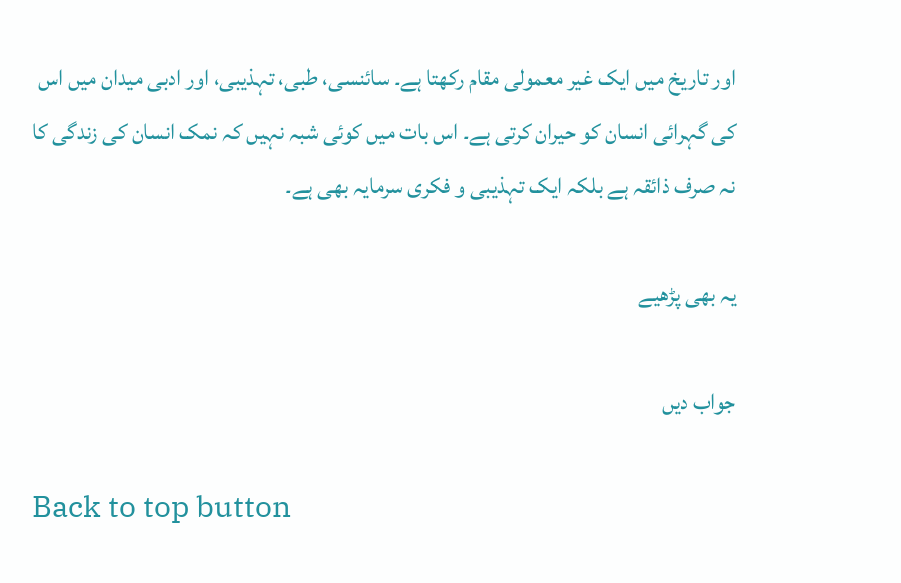اور تاریخ میں ایک غیر معمولی مقام رکھتا ہے۔ سائنسی، طبی، تہذیبی، اور ادبی میدان میں اس کی گہرائی انسان کو حیران کرتی ہے۔ اس بات میں کوئی شبہ نہیں کہ نمک انسان کی زندگی کا نہ صرف ذائقہ ہے بلکہ ایک تہذیبی و فکری سرمایہ بھی ہے۔

یہ بھی پڑھیے

جواب دیں

Back to top button